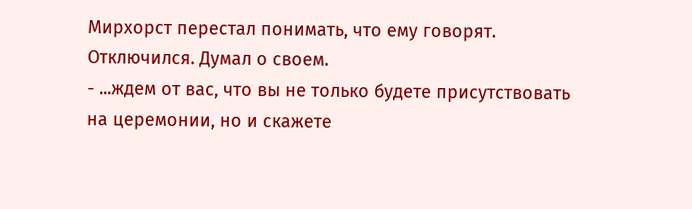Мирхорст перестал понимать, что ему говорят. Отключился. Думал о своем.
- ...ждем от вас, что вы не только будете присутствовать на церемонии, но и скажете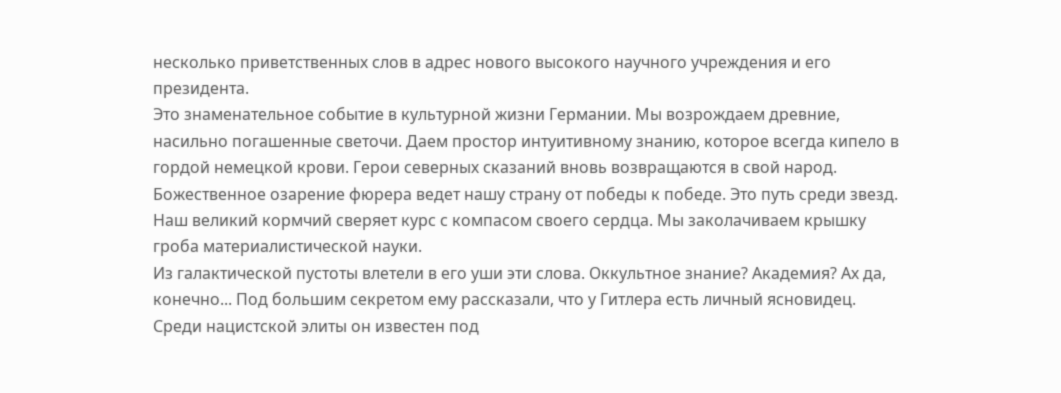несколько приветственных слов в адрес нового высокого научного учреждения и его президента.
Это знаменательное событие в культурной жизни Германии. Мы возрождаем древние, насильно погашенные светочи. Даем простор интуитивному знанию, которое всегда кипело в гордой немецкой крови. Герои северных сказаний вновь возвращаются в свой народ. Божественное озарение фюрера ведет нашу страну от победы к победе. Это путь среди звезд. Наш великий кормчий сверяет курс с компасом своего сердца. Мы заколачиваем крышку гроба материалистической науки.
Из галактической пустоты влетели в его уши эти слова. Оккультное знание? Академия? Ах да, конечно... Под большим секретом ему рассказали, что у Гитлера есть личный ясновидец. Среди нацистской элиты он известен под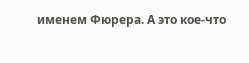именем Фюрера. А это кое-что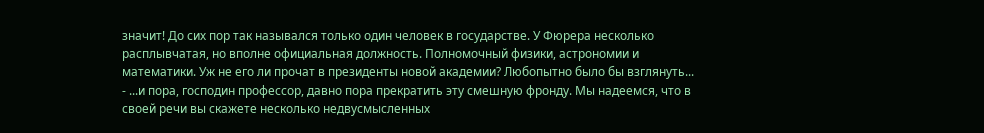значит! До сих пор так назывался только один человек в государстве. У Фюрера несколько расплывчатая, но вполне официальная должность. Полномочный физики, астрономии и математики. Уж не его ли прочат в президенты новой академии? Любопытно было бы взглянуть...
- ...и пора, господин профессор, давно пора прекратить эту смешную фронду. Мы надеемся, что в своей речи вы скажете несколько недвусмысленных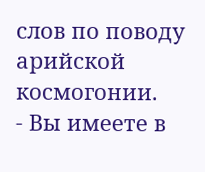слов по поводу арийской космогонии.
- Вы имеете в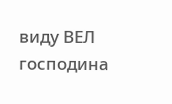виду ВЕЛ господина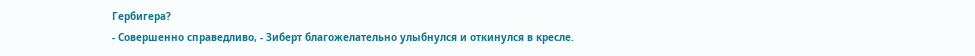Гербигера?
- Совершенно справедливо, - Зиберт благожелательно улыбнулся и откинулся в кресле.